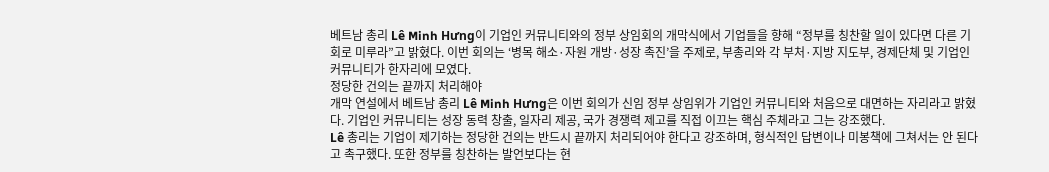베트남 총리 Lê Minh Hưng이 기업인 커뮤니티와의 정부 상임회의 개막식에서 기업들을 향해 “정부를 칭찬할 일이 있다면 다른 기회로 미루라”고 밝혔다. 이번 회의는 ‘병목 해소·자원 개방·성장 촉진’을 주제로, 부총리와 각 부처·지방 지도부, 경제단체 및 기업인 커뮤니티가 한자리에 모였다.
정당한 건의는 끝까지 처리해야
개막 연설에서 베트남 총리 Lê Minh Hưng은 이번 회의가 신임 정부 상임위가 기업인 커뮤니티와 처음으로 대면하는 자리라고 밝혔다. 기업인 커뮤니티는 성장 동력 창출, 일자리 제공, 국가 경쟁력 제고를 직접 이끄는 핵심 주체라고 그는 강조했다.
Lê 총리는 기업이 제기하는 정당한 건의는 반드시 끝까지 처리되어야 한다고 강조하며, 형식적인 답변이나 미봉책에 그쳐서는 안 된다고 촉구했다. 또한 정부를 칭찬하는 발언보다는 현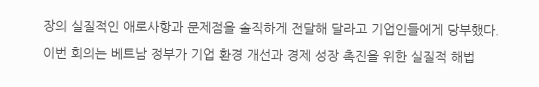장의 실질적인 애로사항과 문제점을 솔직하게 전달해 달라고 기업인들에게 당부했다.
이번 회의는 베트남 정부가 기업 환경 개선과 경제 성장 촉진을 위한 실질적 해법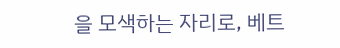을 모색하는 자리로, 베트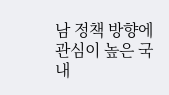남 정책 방향에 관심이 높은 국내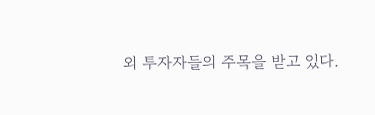외 투자자들의 주목을 받고 있다.